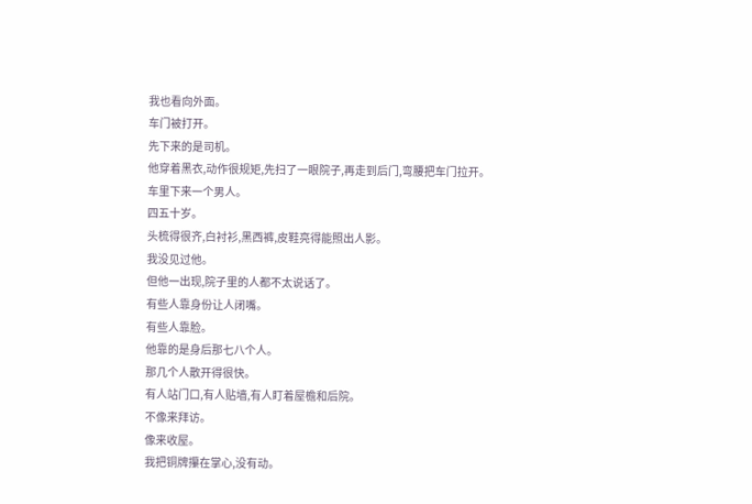我也看向外面。
车门被打开。
先下来的是司机。
他穿着黑衣,动作很规矩,先扫了一眼院子,再走到后门,弯腰把车门拉开。
车里下来一个男人。
四五十岁。
头梳得很齐,白衬衫,黑西裤,皮鞋亮得能照出人影。
我没见过他。
但他一出现,院子里的人都不太说话了。
有些人靠身份让人闭嘴。
有些人靠脸。
他靠的是身后那七八个人。
那几个人散开得很快。
有人站门口,有人贴墙,有人盯着屋檐和后院。
不像来拜访。
像来收屋。
我把铜牌攥在掌心,没有动。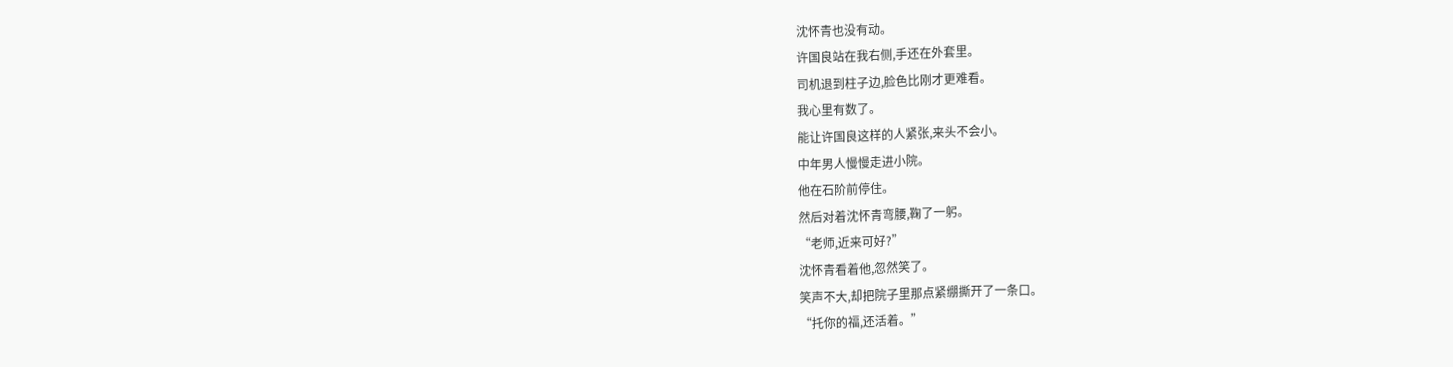沈怀青也没有动。
许国良站在我右侧,手还在外套里。
司机退到柱子边,脸色比刚才更难看。
我心里有数了。
能让许国良这样的人紧张,来头不会小。
中年男人慢慢走进小院。
他在石阶前停住。
然后对着沈怀青弯腰,鞠了一躬。
“老师,近来可好?”
沈怀青看着他,忽然笑了。
笑声不大,却把院子里那点紧绷撕开了一条口。
“托你的福,还活着。”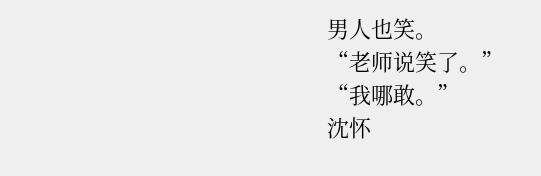男人也笑。
“老师说笑了。”
“我哪敢。”
沈怀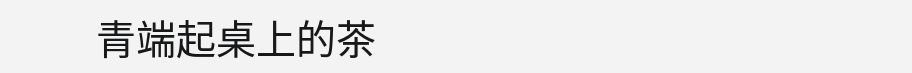青端起桌上的茶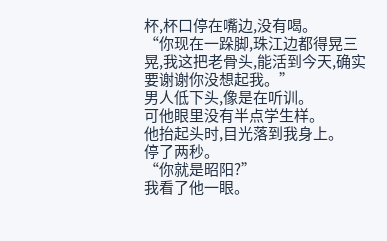杯,杯口停在嘴边,没有喝。
“你现在一跺脚,珠江边都得晃三晃,我这把老骨头,能活到今天,确实要谢谢你没想起我。”
男人低下头,像是在听训。
可他眼里没有半点学生样。
他抬起头时,目光落到我身上。
停了两秒。
“你就是昭阳?”
我看了他一眼。